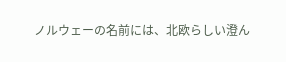ノルウェーの名前には、北欧らしい澄ん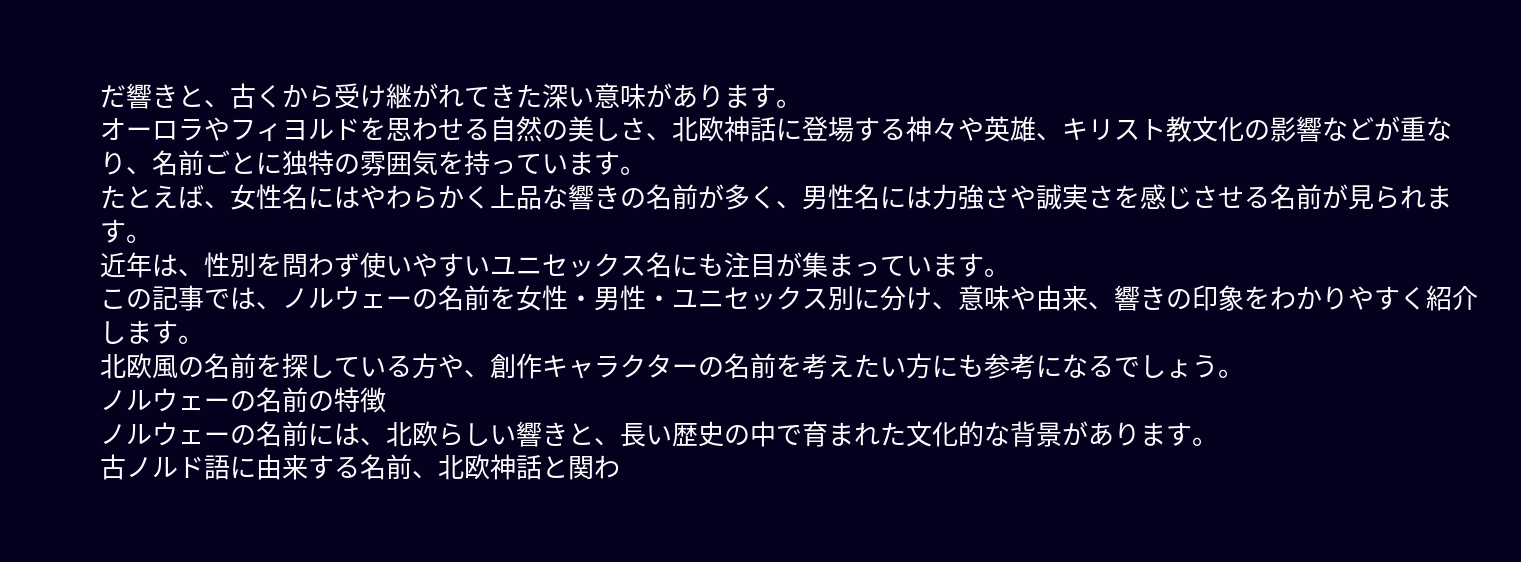だ響きと、古くから受け継がれてきた深い意味があります。
オーロラやフィヨルドを思わせる自然の美しさ、北欧神話に登場する神々や英雄、キリスト教文化の影響などが重なり、名前ごとに独特の雰囲気を持っています。
たとえば、女性名にはやわらかく上品な響きの名前が多く、男性名には力強さや誠実さを感じさせる名前が見られます。
近年は、性別を問わず使いやすいユニセックス名にも注目が集まっています。
この記事では、ノルウェーの名前を女性・男性・ユニセックス別に分け、意味や由来、響きの印象をわかりやすく紹介します。
北欧風の名前を探している方や、創作キャラクターの名前を考えたい方にも参考になるでしょう。
ノルウェーの名前の特徴
ノルウェーの名前には、北欧らしい響きと、長い歴史の中で育まれた文化的な背景があります。
古ノルド語に由来する名前、北欧神話と関わ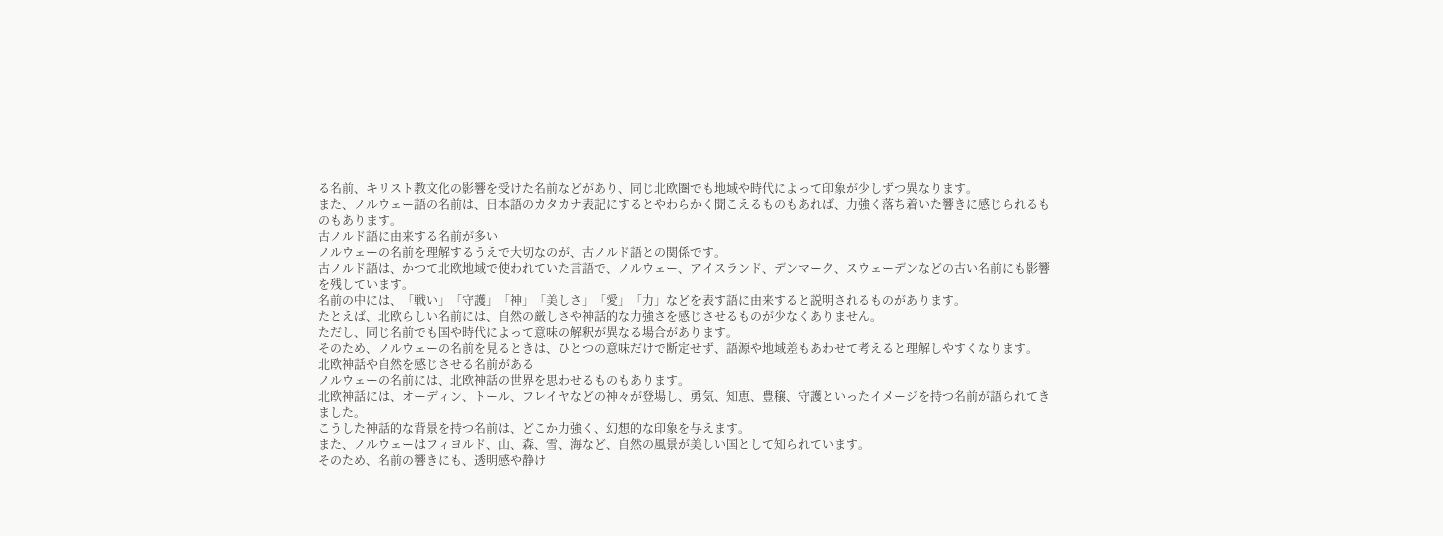る名前、キリスト教文化の影響を受けた名前などがあり、同じ北欧圏でも地域や時代によって印象が少しずつ異なります。
また、ノルウェー語の名前は、日本語のカタカナ表記にするとやわらかく聞こえるものもあれば、力強く落ち着いた響きに感じられるものもあります。
古ノルド語に由来する名前が多い
ノルウェーの名前を理解するうえで大切なのが、古ノルド語との関係です。
古ノルド語は、かつて北欧地域で使われていた言語で、ノルウェー、アイスランド、デンマーク、スウェーデンなどの古い名前にも影響を残しています。
名前の中には、「戦い」「守護」「神」「美しさ」「愛」「力」などを表す語に由来すると説明されるものがあります。
たとえば、北欧らしい名前には、自然の厳しさや神話的な力強さを感じさせるものが少なくありません。
ただし、同じ名前でも国や時代によって意味の解釈が異なる場合があります。
そのため、ノルウェーの名前を見るときは、ひとつの意味だけで断定せず、語源や地域差もあわせて考えると理解しやすくなります。
北欧神話や自然を感じさせる名前がある
ノルウェーの名前には、北欧神話の世界を思わせるものもあります。
北欧神話には、オーディン、トール、フレイヤなどの神々が登場し、勇気、知恵、豊穣、守護といったイメージを持つ名前が語られてきました。
こうした神話的な背景を持つ名前は、どこか力強く、幻想的な印象を与えます。
また、ノルウェーはフィヨルド、山、森、雪、海など、自然の風景が美しい国として知られています。
そのため、名前の響きにも、透明感や静け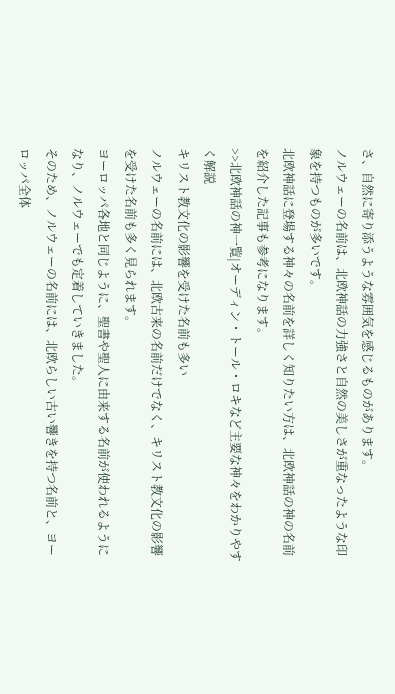さ、自然に寄り添うような雰囲気を感じるものがあります。
ノルウェーの名前は、北欧神話の力強さと自然の美しさが重なったような印象を持つものが多いです。
北欧神話に登場する神々の名前を詳しく知りたい方は、北欧神話の神の名前を紹介した記事も参考になります。
>>北欧神話の神一覧|オーディン・トール・ロキなど主要な神々をわかりやすく解説
キリスト教文化の影響を受けた名前も多い
ノルウェーの名前には、北欧古来の名前だけでなく、キリスト教文化の影響を受けた名前も多く見られます。
ヨーロッパ各地と同じように、聖書や聖人に由来する名前が使われるようになり、ノルウェーでも定着していきました。
そのため、ノルウェーの名前には、北欧らしい古い響きを持つ名前と、ヨーロッパ全体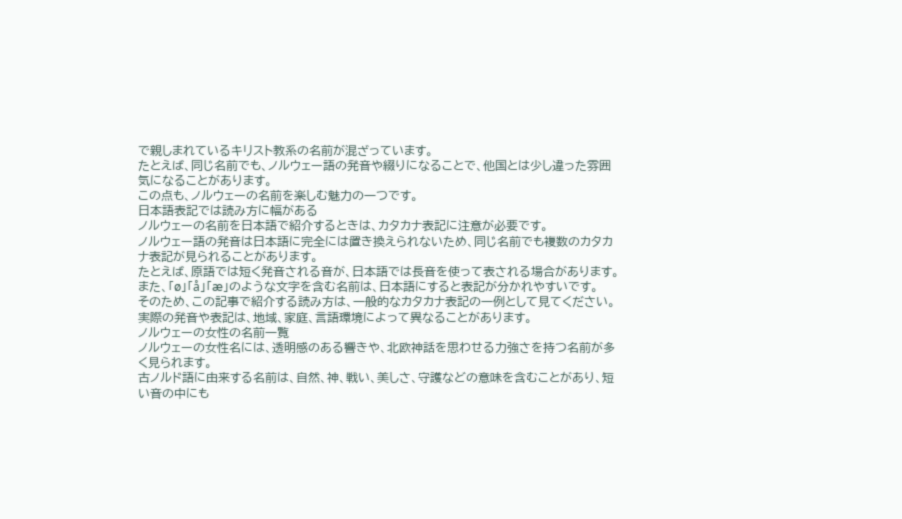で親しまれているキリスト教系の名前が混ざっています。
たとえば、同じ名前でも、ノルウェー語の発音や綴りになることで、他国とは少し違った雰囲気になることがあります。
この点も、ノルウェーの名前を楽しむ魅力の一つです。
日本語表記では読み方に幅がある
ノルウェーの名前を日本語で紹介するときは、カタカナ表記に注意が必要です。
ノルウェー語の発音は日本語に完全には置き換えられないため、同じ名前でも複数のカタカナ表記が見られることがあります。
たとえば、原語では短く発音される音が、日本語では長音を使って表される場合があります。
また、「ø」「å」「æ」のような文字を含む名前は、日本語にすると表記が分かれやすいです。
そのため、この記事で紹介する読み方は、一般的なカタカナ表記の一例として見てください。
実際の発音や表記は、地域、家庭、言語環境によって異なることがあります。
ノルウェーの女性の名前一覧
ノルウェーの女性名には、透明感のある響きや、北欧神話を思わせる力強さを持つ名前が多く見られます。
古ノルド語に由来する名前は、自然、神、戦い、美しさ、守護などの意味を含むことがあり、短い音の中にも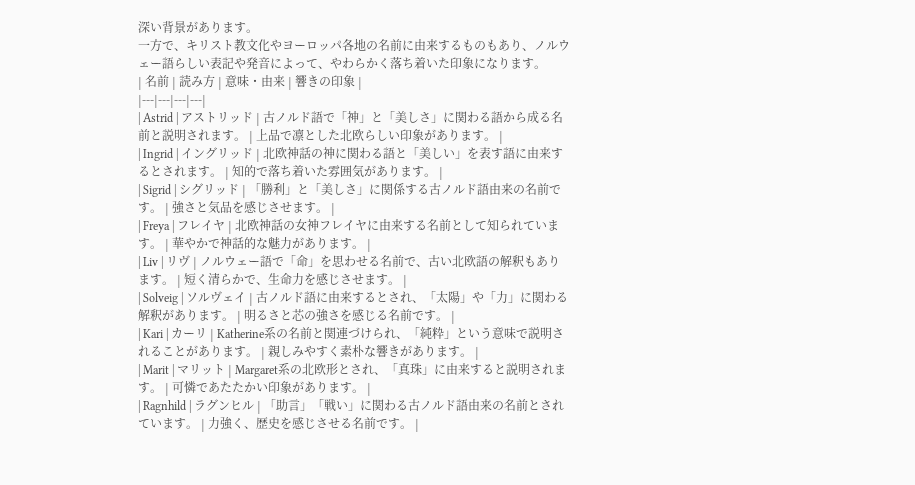深い背景があります。
一方で、キリスト教文化やヨーロッパ各地の名前に由来するものもあり、ノルウェー語らしい表記や発音によって、やわらかく落ち着いた印象になります。
| 名前 | 読み方 | 意味・由来 | 響きの印象 |
|---|---|---|---|
| Astrid | アストリッド | 古ノルド語で「神」と「美しさ」に関わる語から成る名前と説明されます。 | 上品で凛とした北欧らしい印象があります。 |
| Ingrid | イングリッド | 北欧神話の神に関わる語と「美しい」を表す語に由来するとされます。 | 知的で落ち着いた雰囲気があります。 |
| Sigrid | シグリッド | 「勝利」と「美しさ」に関係する古ノルド語由来の名前です。 | 強さと気品を感じさせます。 |
| Freya | フレイヤ | 北欧神話の女神フレイヤに由来する名前として知られています。 | 華やかで神話的な魅力があります。 |
| Liv | リヴ | ノルウェー語で「命」を思わせる名前で、古い北欧語の解釈もあります。 | 短く清らかで、生命力を感じさせます。 |
| Solveig | ソルヴェイ | 古ノルド語に由来するとされ、「太陽」や「力」に関わる解釈があります。 | 明るさと芯の強さを感じる名前です。 |
| Kari | カーリ | Katherine系の名前と関連づけられ、「純粋」という意味で説明されることがあります。 | 親しみやすく素朴な響きがあります。 |
| Marit | マリット | Margaret系の北欧形とされ、「真珠」に由来すると説明されます。 | 可憐であたたかい印象があります。 |
| Ragnhild | ラグンヒル | 「助言」「戦い」に関わる古ノルド語由来の名前とされています。 | 力強く、歴史を感じさせる名前です。 |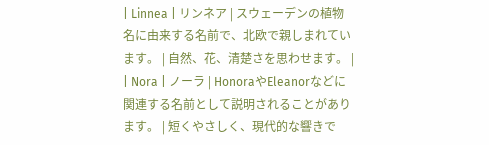| Linnea | リンネア | スウェーデンの植物名に由来する名前で、北欧で親しまれています。 | 自然、花、清楚さを思わせます。 |
| Nora | ノーラ | HonoraやEleanorなどに関連する名前として説明されることがあります。 | 短くやさしく、現代的な響きで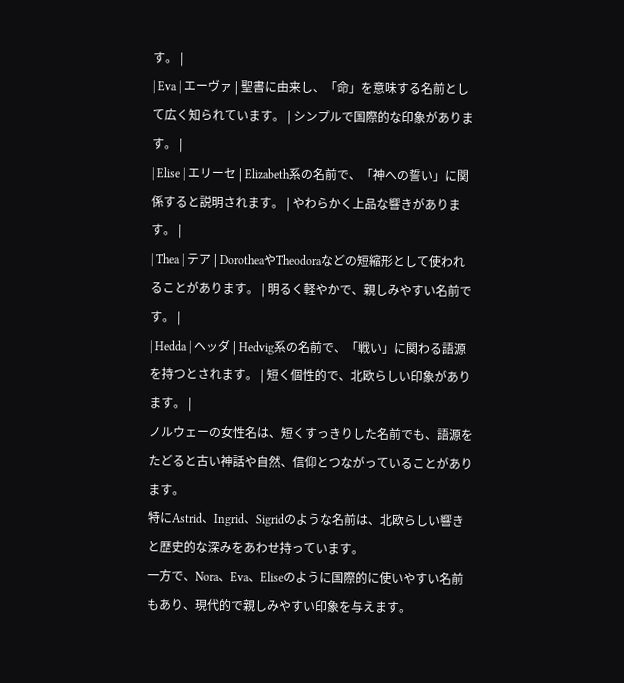す。 |
| Eva | エーヴァ | 聖書に由来し、「命」を意味する名前として広く知られています。 | シンプルで国際的な印象があります。 |
| Elise | エリーセ | Elizabeth系の名前で、「神への誓い」に関係すると説明されます。 | やわらかく上品な響きがあります。 |
| Thea | テア | DorotheaやTheodoraなどの短縮形として使われることがあります。 | 明るく軽やかで、親しみやすい名前です。 |
| Hedda | ヘッダ | Hedvig系の名前で、「戦い」に関わる語源を持つとされます。 | 短く個性的で、北欧らしい印象があります。 |
ノルウェーの女性名は、短くすっきりした名前でも、語源をたどると古い神話や自然、信仰とつながっていることがあります。
特にAstrid、Ingrid、Sigridのような名前は、北欧らしい響きと歴史的な深みをあわせ持っています。
一方で、Nora、Eva、Eliseのように国際的に使いやすい名前もあり、現代的で親しみやすい印象を与えます。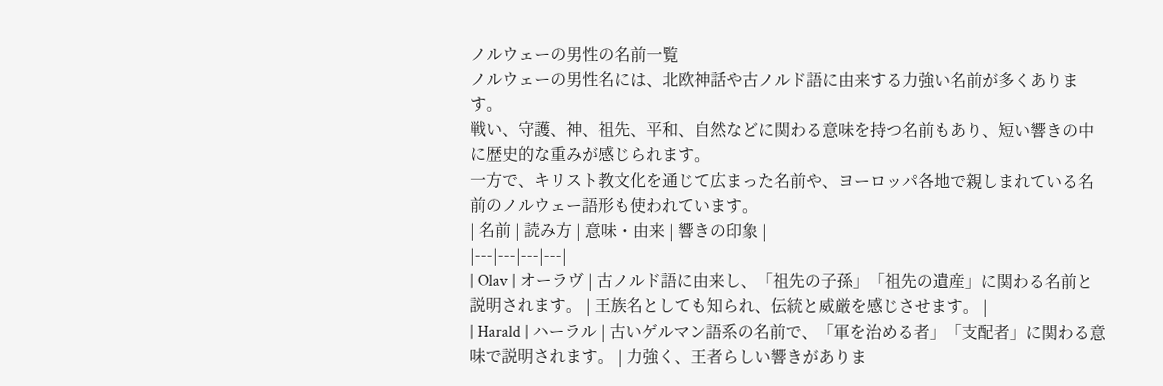ノルウェーの男性の名前一覧
ノルウェーの男性名には、北欧神話や古ノルド語に由来する力強い名前が多くあります。
戦い、守護、神、祖先、平和、自然などに関わる意味を持つ名前もあり、短い響きの中に歴史的な重みが感じられます。
一方で、キリスト教文化を通じて広まった名前や、ヨーロッパ各地で親しまれている名前のノルウェー語形も使われています。
| 名前 | 読み方 | 意味・由来 | 響きの印象 |
|---|---|---|---|
| Olav | オーラヴ | 古ノルド語に由来し、「祖先の子孫」「祖先の遺産」に関わる名前と説明されます。 | 王族名としても知られ、伝統と威厳を感じさせます。 |
| Harald | ハーラル | 古いゲルマン語系の名前で、「軍を治める者」「支配者」に関わる意味で説明されます。 | 力強く、王者らしい響きがありま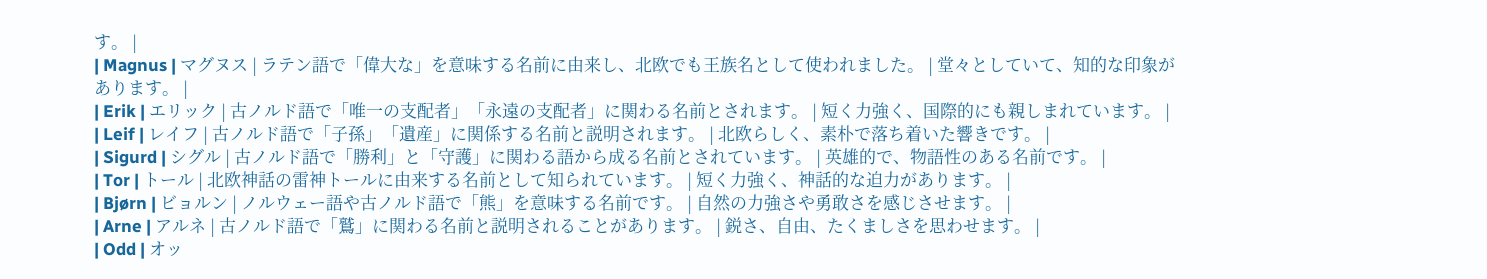す。 |
| Magnus | マグヌス | ラテン語で「偉大な」を意味する名前に由来し、北欧でも王族名として使われました。 | 堂々としていて、知的な印象があります。 |
| Erik | エリック | 古ノルド語で「唯一の支配者」「永遠の支配者」に関わる名前とされます。 | 短く力強く、国際的にも親しまれています。 |
| Leif | レイフ | 古ノルド語で「子孫」「遺産」に関係する名前と説明されます。 | 北欧らしく、素朴で落ち着いた響きです。 |
| Sigurd | シグル | 古ノルド語で「勝利」と「守護」に関わる語から成る名前とされています。 | 英雄的で、物語性のある名前です。 |
| Tor | トール | 北欧神話の雷神トールに由来する名前として知られています。 | 短く力強く、神話的な迫力があります。 |
| Bjørn | ビョルン | ノルウェー語や古ノルド語で「熊」を意味する名前です。 | 自然の力強さや勇敢さを感じさせます。 |
| Arne | アルネ | 古ノルド語で「鷲」に関わる名前と説明されることがあります。 | 鋭さ、自由、たくましさを思わせます。 |
| Odd | オッ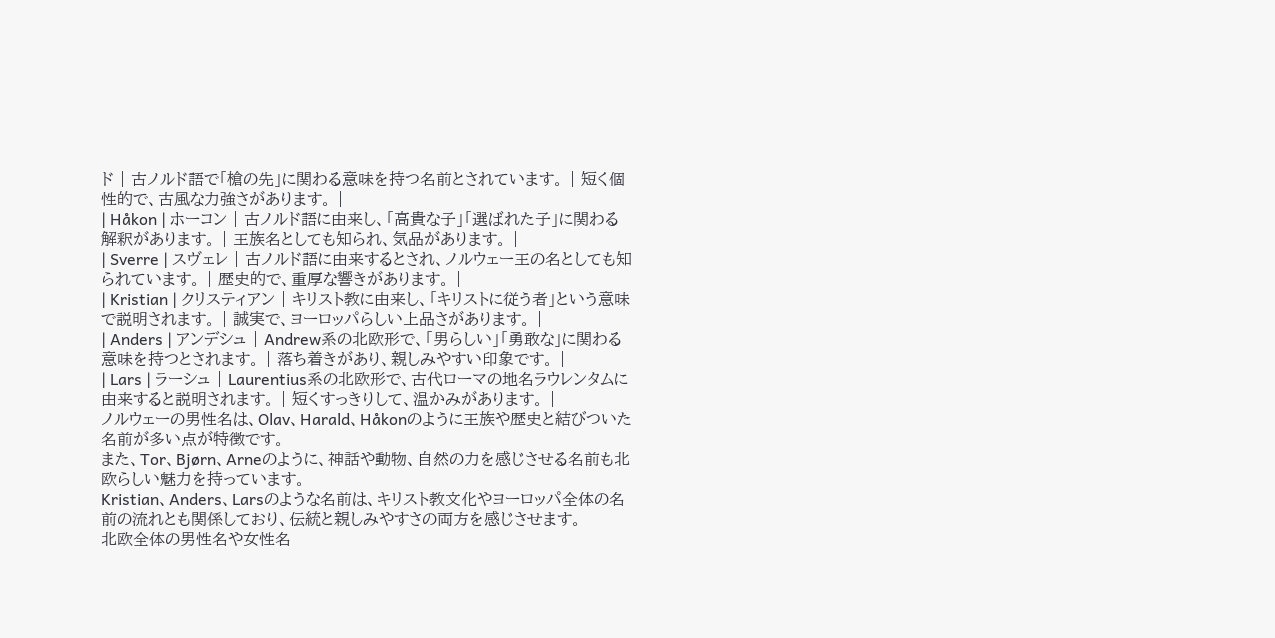ド | 古ノルド語で「槍の先」に関わる意味を持つ名前とされています。 | 短く個性的で、古風な力強さがあります。 |
| Håkon | ホーコン | 古ノルド語に由来し、「高貴な子」「選ばれた子」に関わる解釈があります。 | 王族名としても知られ、気品があります。 |
| Sverre | スヴェレ | 古ノルド語に由来するとされ、ノルウェー王の名としても知られています。 | 歴史的で、重厚な響きがあります。 |
| Kristian | クリスティアン | キリスト教に由来し、「キリストに従う者」という意味で説明されます。 | 誠実で、ヨーロッパらしい上品さがあります。 |
| Anders | アンデシュ | Andrew系の北欧形で、「男らしい」「勇敢な」に関わる意味を持つとされます。 | 落ち着きがあり、親しみやすい印象です。 |
| Lars | ラーシュ | Laurentius系の北欧形で、古代ローマの地名ラウレンタムに由来すると説明されます。 | 短くすっきりして、温かみがあります。 |
ノルウェーの男性名は、Olav、Harald、Håkonのように王族や歴史と結びついた名前が多い点が特徴です。
また、Tor、Bjørn、Arneのように、神話や動物、自然の力を感じさせる名前も北欧らしい魅力を持っています。
Kristian、Anders、Larsのような名前は、キリスト教文化やヨーロッパ全体の名前の流れとも関係しており、伝統と親しみやすさの両方を感じさせます。
北欧全体の男性名や女性名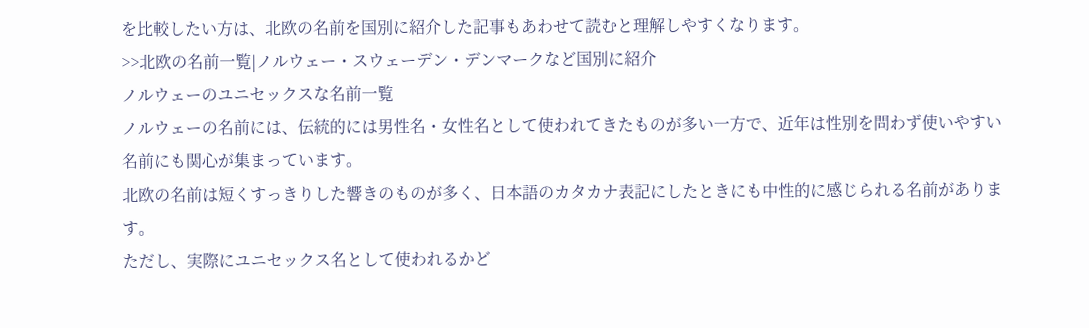を比較したい方は、北欧の名前を国別に紹介した記事もあわせて読むと理解しやすくなります。
>>北欧の名前一覧|ノルウェー・スウェーデン・デンマークなど国別に紹介
ノルウェーのユニセックスな名前一覧
ノルウェーの名前には、伝統的には男性名・女性名として使われてきたものが多い一方で、近年は性別を問わず使いやすい名前にも関心が集まっています。
北欧の名前は短くすっきりした響きのものが多く、日本語のカタカナ表記にしたときにも中性的に感じられる名前があります。
ただし、実際にユニセックス名として使われるかど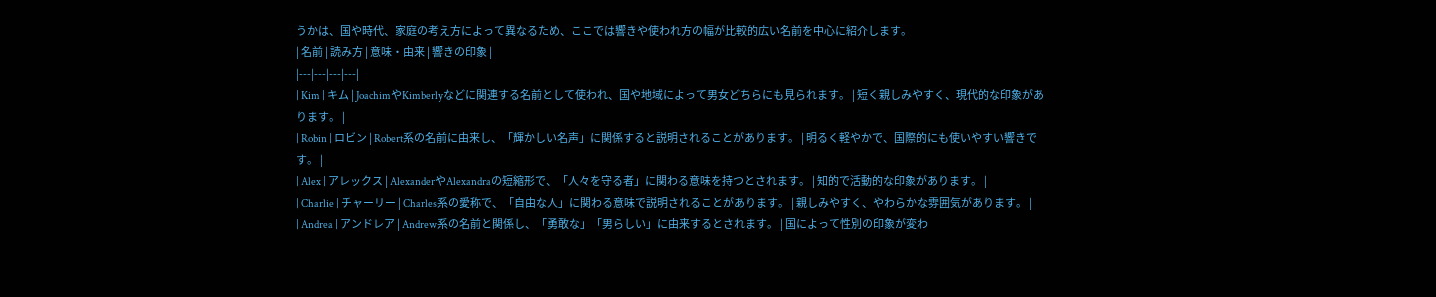うかは、国や時代、家庭の考え方によって異なるため、ここでは響きや使われ方の幅が比較的広い名前を中心に紹介します。
| 名前 | 読み方 | 意味・由来 | 響きの印象 |
|---|---|---|---|
| Kim | キム | JoachimやKimberlyなどに関連する名前として使われ、国や地域によって男女どちらにも見られます。 | 短く親しみやすく、現代的な印象があります。 |
| Robin | ロビン | Robert系の名前に由来し、「輝かしい名声」に関係すると説明されることがあります。 | 明るく軽やかで、国際的にも使いやすい響きです。 |
| Alex | アレックス | AlexanderやAlexandraの短縮形で、「人々を守る者」に関わる意味を持つとされます。 | 知的で活動的な印象があります。 |
| Charlie | チャーリー | Charles系の愛称で、「自由な人」に関わる意味で説明されることがあります。 | 親しみやすく、やわらかな雰囲気があります。 |
| Andrea | アンドレア | Andrew系の名前と関係し、「勇敢な」「男らしい」に由来するとされます。 | 国によって性別の印象が変わ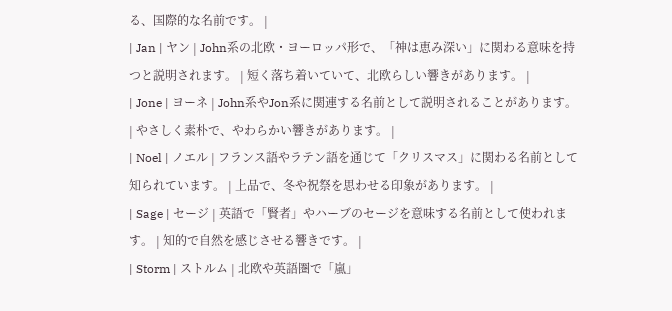る、国際的な名前です。 |
| Jan | ヤン | John系の北欧・ヨーロッパ形で、「神は恵み深い」に関わる意味を持つと説明されます。 | 短く落ち着いていて、北欧らしい響きがあります。 |
| Jone | ヨーネ | John系やJon系に関連する名前として説明されることがあります。 | やさしく素朴で、やわらかい響きがあります。 |
| Noel | ノエル | フランス語やラテン語を通じて「クリスマス」に関わる名前として知られています。 | 上品で、冬や祝祭を思わせる印象があります。 |
| Sage | セージ | 英語で「賢者」やハーブのセージを意味する名前として使われます。 | 知的で自然を感じさせる響きです。 |
| Storm | ストルム | 北欧や英語圏で「嵐」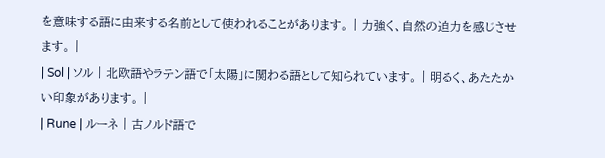を意味する語に由来する名前として使われることがあります。 | 力強く、自然の迫力を感じさせます。 |
| Sol | ソル | 北欧語やラテン語で「太陽」に関わる語として知られています。 | 明るく、あたたかい印象があります。 |
| Rune | ルーネ | 古ノルド語で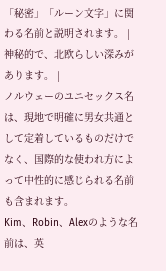「秘密」「ルーン文字」に関わる名前と説明されます。 | 神秘的で、北欧らしい深みがあります。 |
ノルウェーのユニセックス名は、現地で明確に男女共通として定着しているものだけでなく、国際的な使われ方によって中性的に感じられる名前も含まれます。
Kim、Robin、Alexのような名前は、英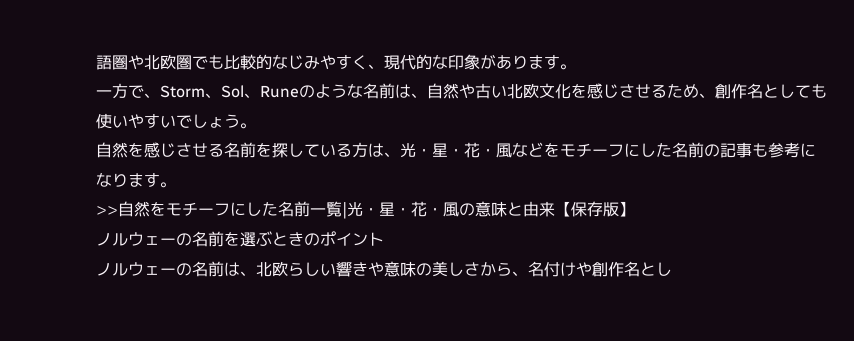語圏や北欧圏でも比較的なじみやすく、現代的な印象があります。
一方で、Storm、Sol、Runeのような名前は、自然や古い北欧文化を感じさせるため、創作名としても使いやすいでしょう。
自然を感じさせる名前を探している方は、光・星・花・風などをモチーフにした名前の記事も参考になります。
>>自然をモチーフにした名前一覧|光・星・花・風の意味と由来【保存版】
ノルウェーの名前を選ぶときのポイント
ノルウェーの名前は、北欧らしい響きや意味の美しさから、名付けや創作名とし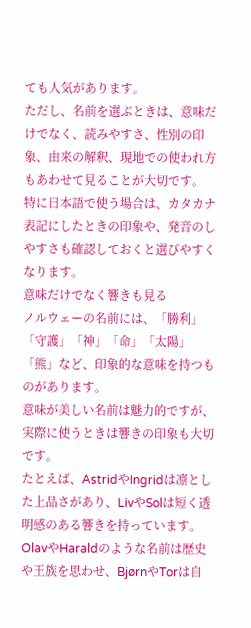ても人気があります。
ただし、名前を選ぶときは、意味だけでなく、読みやすさ、性別の印象、由来の解釈、現地での使われ方もあわせて見ることが大切です。
特に日本語で使う場合は、カタカナ表記にしたときの印象や、発音のしやすさも確認しておくと選びやすくなります。
意味だけでなく響きも見る
ノルウェーの名前には、「勝利」「守護」「神」「命」「太陽」「熊」など、印象的な意味を持つものがあります。
意味が美しい名前は魅力的ですが、実際に使うときは響きの印象も大切です。
たとえば、AstridやIngridは凛とした上品さがあり、LivやSolは短く透明感のある響きを持っています。
OlavやHaraldのような名前は歴史や王族を思わせ、BjørnやTorは自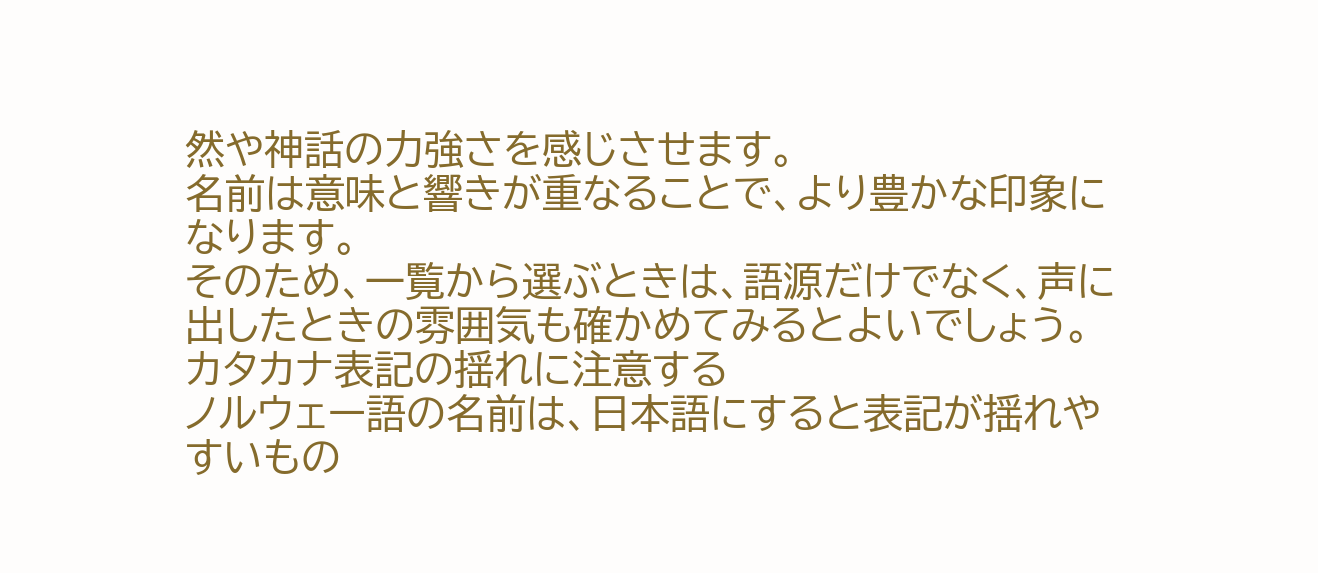然や神話の力強さを感じさせます。
名前は意味と響きが重なることで、より豊かな印象になります。
そのため、一覧から選ぶときは、語源だけでなく、声に出したときの雰囲気も確かめてみるとよいでしょう。
カタカナ表記の揺れに注意する
ノルウェー語の名前は、日本語にすると表記が揺れやすいもの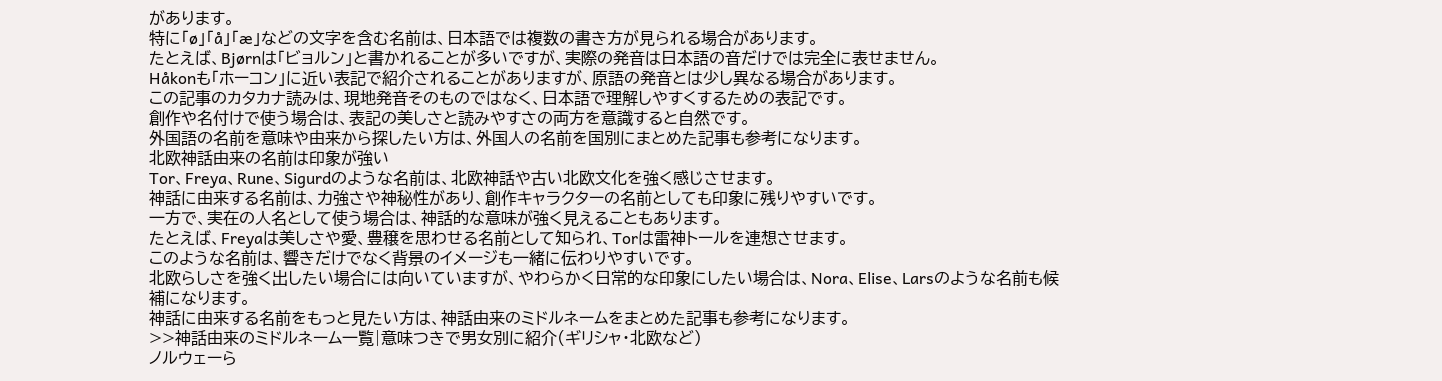があります。
特に「ø」「å」「æ」などの文字を含む名前は、日本語では複数の書き方が見られる場合があります。
たとえば、Bjørnは「ビョルン」と書かれることが多いですが、実際の発音は日本語の音だけでは完全に表せません。
Håkonも「ホーコン」に近い表記で紹介されることがありますが、原語の発音とは少し異なる場合があります。
この記事のカタカナ読みは、現地発音そのものではなく、日本語で理解しやすくするための表記です。
創作や名付けで使う場合は、表記の美しさと読みやすさの両方を意識すると自然です。
外国語の名前を意味や由来から探したい方は、外国人の名前を国別にまとめた記事も参考になります。
北欧神話由来の名前は印象が強い
Tor、Freya、Rune、Sigurdのような名前は、北欧神話や古い北欧文化を強く感じさせます。
神話に由来する名前は、力強さや神秘性があり、創作キャラクターの名前としても印象に残りやすいです。
一方で、実在の人名として使う場合は、神話的な意味が強く見えることもあります。
たとえば、Freyaは美しさや愛、豊穣を思わせる名前として知られ、Torは雷神トールを連想させます。
このような名前は、響きだけでなく背景のイメージも一緒に伝わりやすいです。
北欧らしさを強く出したい場合には向いていますが、やわらかく日常的な印象にしたい場合は、Nora、Elise、Larsのような名前も候補になります。
神話に由来する名前をもっと見たい方は、神話由来のミドルネームをまとめた記事も参考になります。
>>神話由来のミドルネーム一覧|意味つきで男女別に紹介(ギリシャ・北欧など)
ノルウェーら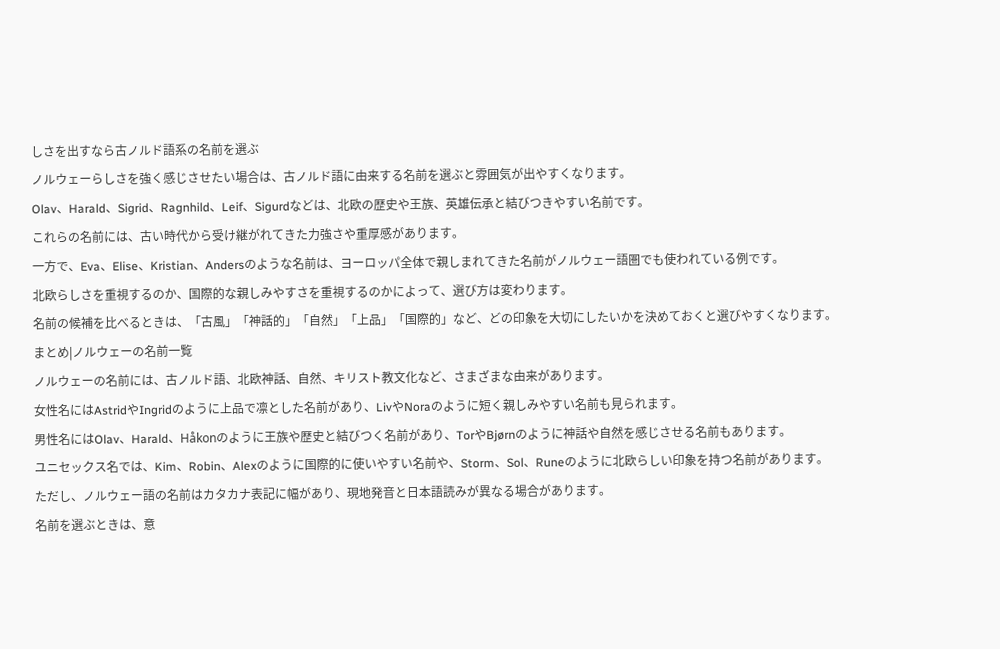しさを出すなら古ノルド語系の名前を選ぶ
ノルウェーらしさを強く感じさせたい場合は、古ノルド語に由来する名前を選ぶと雰囲気が出やすくなります。
Olav、Harald、Sigrid、Ragnhild、Leif、Sigurdなどは、北欧の歴史や王族、英雄伝承と結びつきやすい名前です。
これらの名前には、古い時代から受け継がれてきた力強さや重厚感があります。
一方で、Eva、Elise、Kristian、Andersのような名前は、ヨーロッパ全体で親しまれてきた名前がノルウェー語圏でも使われている例です。
北欧らしさを重視するのか、国際的な親しみやすさを重視するのかによって、選び方は変わります。
名前の候補を比べるときは、「古風」「神話的」「自然」「上品」「国際的」など、どの印象を大切にしたいかを決めておくと選びやすくなります。
まとめ|ノルウェーの名前一覧
ノルウェーの名前には、古ノルド語、北欧神話、自然、キリスト教文化など、さまざまな由来があります。
女性名にはAstridやIngridのように上品で凛とした名前があり、LivやNoraのように短く親しみやすい名前も見られます。
男性名にはOlav、Harald、Håkonのように王族や歴史と結びつく名前があり、TorやBjørnのように神話や自然を感じさせる名前もあります。
ユニセックス名では、Kim、Robin、Alexのように国際的に使いやすい名前や、Storm、Sol、Runeのように北欧らしい印象を持つ名前があります。
ただし、ノルウェー語の名前はカタカナ表記に幅があり、現地発音と日本語読みが異なる場合があります。
名前を選ぶときは、意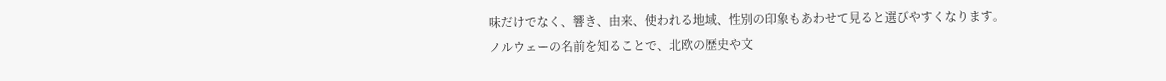味だけでなく、響き、由来、使われる地域、性別の印象もあわせて見ると選びやすくなります。
ノルウェーの名前を知ることで、北欧の歴史や文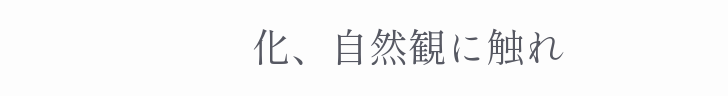化、自然観に触れ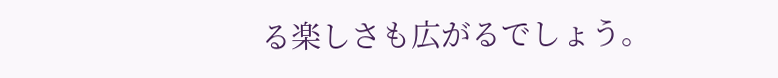る楽しさも広がるでしょう。